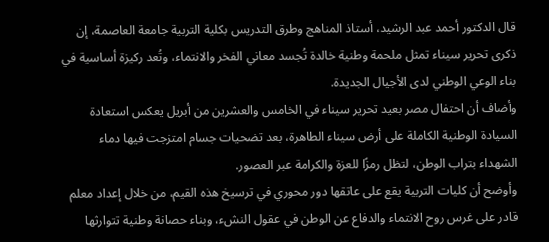قال الدكتور أحمد عبد الرشيد، أستاذ المناهج وطرق التدريس بكلية التربية جامعة العاصمة، إن ذكرى تحرير سيناء تمثل ملحمة وطنية خالدة تُجسد معاني الفخر والانتماء، وتُعد ركيزة أساسية في بناء الوعي الوطني لدى الأجيال الجديدة.
وأضاف أن احتفال مصر بعيد تحرير سيناء في الخامس والعشرين من أبريل يعكس استعادة السيادة الوطنية الكاملة على أرض سيناء الطاهرة، بعد تضحيات جسام امتزجت فيها دماء الشهداء بتراب الوطن، لتظل رمزًا للعزة والكرامة عبر العصور.
وأوضح أن كليات التربية يقع على عاتقها دور محوري في ترسيخ هذه القيم، من خلال إعداد معلم قادر على غرس روح الانتماء والدفاع عن الوطن في عقول النشء، وبناء حصانة وطنية تتوارثها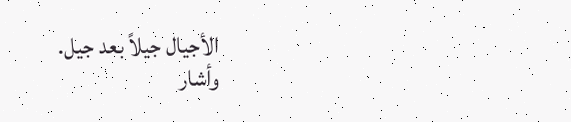الأجيال جيلاً بعد جيل.
وأشار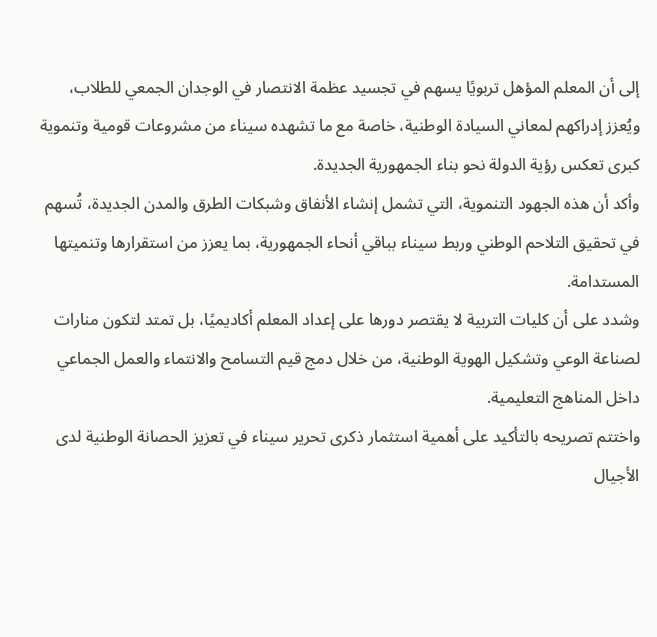إلى أن المعلم المؤهل تربويًا يسهم في تجسيد عظمة الانتصار في الوجدان الجمعي للطلاب، ويُعزز إدراكهم لمعاني السيادة الوطنية، خاصة مع ما تشهده سيناء من مشروعات قومية وتنموية كبرى تعكس رؤية الدولة نحو بناء الجمهورية الجديدة.
وأكد أن هذه الجهود التنموية، التي تشمل إنشاء الأنفاق وشبكات الطرق والمدن الجديدة، تُسهم في تحقيق التلاحم الوطني وربط سيناء بباقي أنحاء الجمهورية، بما يعزز من استقرارها وتنميتها المستدامة.
وشدد على أن كليات التربية لا يقتصر دورها على إعداد المعلم أكاديميًا، بل تمتد لتكون منارات لصناعة الوعي وتشكيل الهوية الوطنية، من خلال دمج قيم التسامح والانتماء والعمل الجماعي داخل المناهج التعليمية.
واختتم تصريحه بالتأكيد على أهمية استثمار ذكرى تحرير سيناء في تعزيز الحصانة الوطنية لدى الأجيال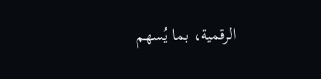الرقمية، بما يُسهم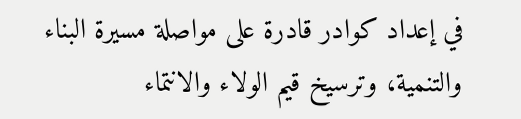في إعداد كوادر قادرة على مواصلة مسيرة البناء والتنمية، وترسيخ قيم الولاء والانتماء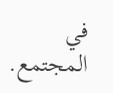في المجتمع.